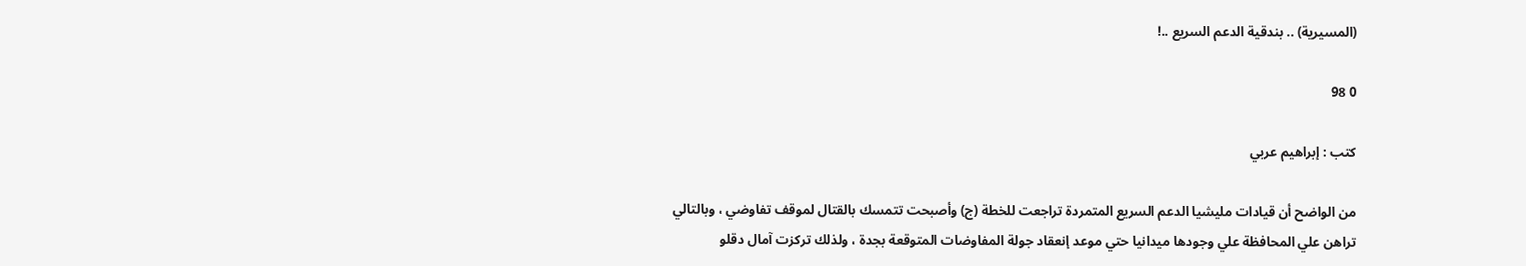(المسيرية) .. بندقية الدعم السريع ..!

0 98

كتب : إبراهيم عربي

من الواضح أن قيادات مليشيا الدعم السريع المتمردة تراجعت للخطة (ج) وأصبحت تتمسك بالقتال لموقف تفاوضي ، وبالتالي تراهن علي المحافظة علي وجودها ميدانيا حتي موعد إنعقاد جولة المفاوضات المتوقعة بجدة ، ولذلك تركزت آمال دقلو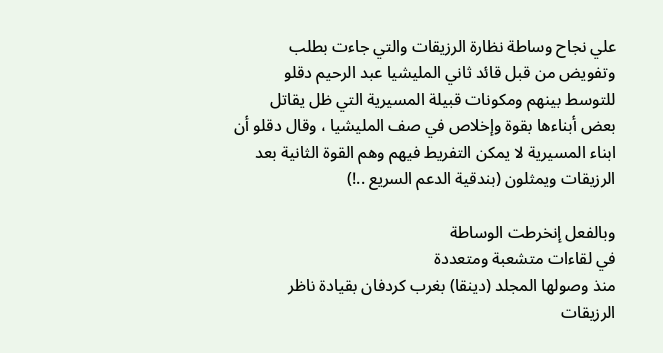علي نجاح وساطة نظارة الرزيقات والتي جاءت بطلب وتفويض من قبل قائد ثاني المليشيا عبد الرحيم دقلو للتوسط بينهم ومكونات قبيلة المسيرية التي ظل يقاتل بعض أبناءها بقوة وإخلاص في صف المليشيا ، وقال دقلو أن ابناء المسيرية لا يمكن التفريط فيهم وهم القوة الثانية بعد الرزيقات ويمثلون (بندقية الدعم السريع ..!)

وبالفعل إنخرطت الوساطة
في لقاءات متشعبة ومتعددة
منذ وصولها المجلد (دينقا) بغرب كردفان بقيادة ناظر الرزيقات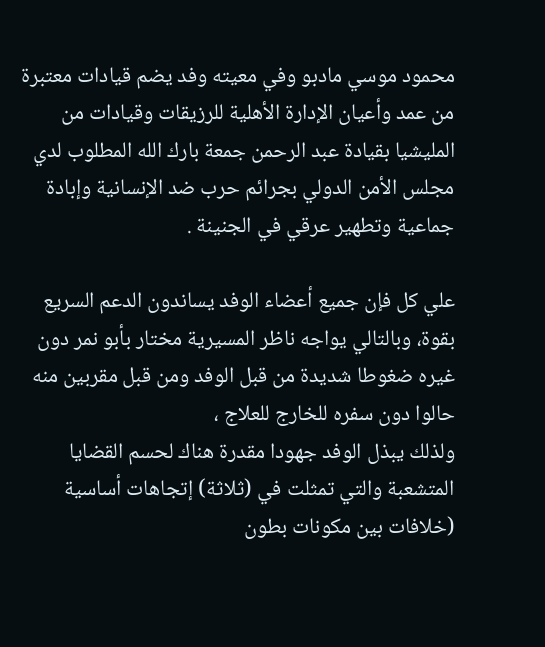محمود موسي مادبو وفي معيته وفد يضم قيادات معتبرة من عمد وأعيان الإدارة الأهلية للرزيقات وقيادات من المليشيا بقيادة عبد الرحمن جمعة بارك الله المطلوب لدي مجلس الأمن الدولي بجرائم حرب ضد الإنسانية وإبادة جماعية وتطهير عرقي في الجنينة .

علي كل فإن جميع أعضاء الوفد يساندون الدعم السريع بقوة، وبالتالي يواجه ناظر المسيرية مختار بأبو نمر دون غيره ضغوطا شديدة من قبل الوفد ومن قبل مقربين منه حالوا دون سفره للخارج للعلاج ،
ولذلك يبذل الوفد جهودا مقدرة هناك لحسم القضايا المتشعبة والتي تمثلت في (ثلاثة) إتجاهات أساسية (خلافات بين مكونات بطون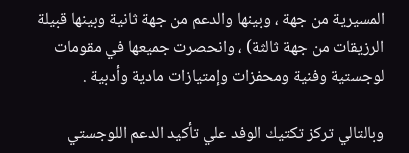المسيرية من جهة ، وبينها والدعم من جهة ثانية وبينها قبيلة الرزيقات من جهة ثالثة) ، وانحصرت جميعها في مقومات لوجستية وفنية ومحفزات وإمتيازات مادية وأدبية .

وبالتالي تركز تكتيك الوفد علي تأكيد الدعم اللوجستي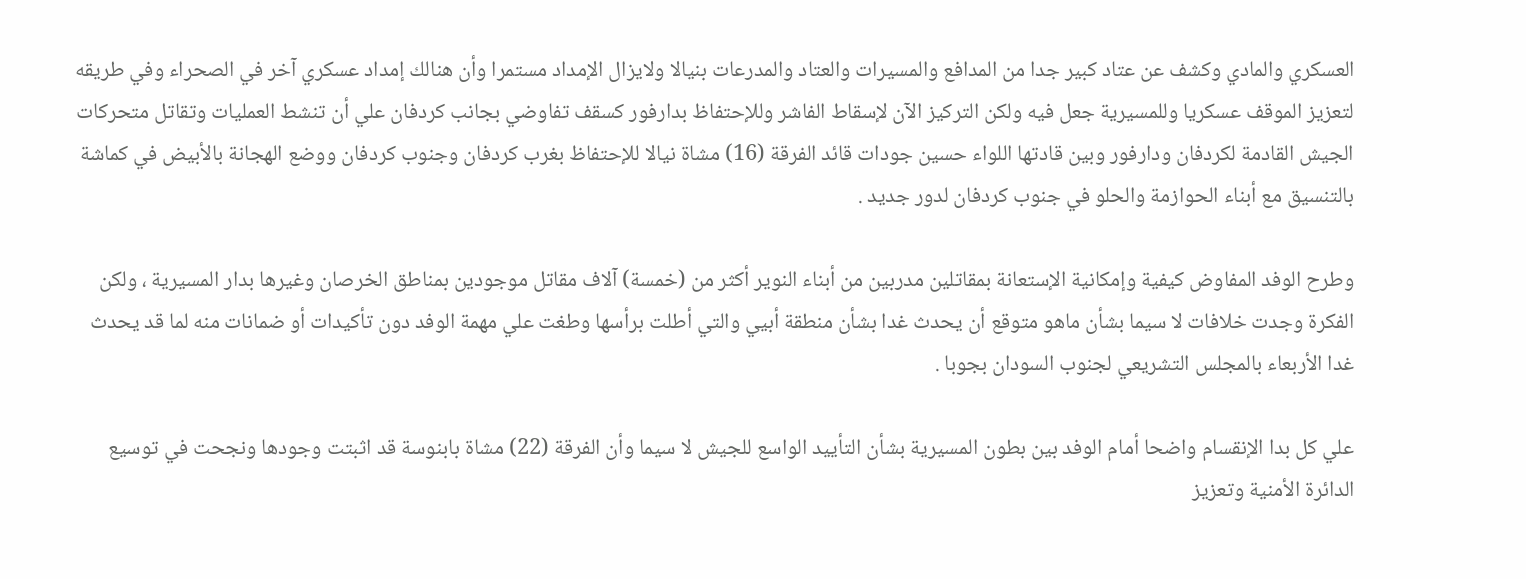العسكري والمادي وكشف عن عتاد كبير جدا من المدافع والمسيرات والعتاد والمدرعات بنيالا ولايزال الإمداد مستمرا وأن هنالك إمداد عسكري آخر في الصحراء وفي طريقه لتعزيز الموقف عسكريا وللمسيرية جعل فيه ولكن التركيز الآن لإسقاط الفاشر وللإحتفاظ بدارفور كسقف تفاوضي بجانب كردفان علي أن تنشط العمليات وتقاتل متحركات الجيش القادمة لكردفان ودارفور وبين قادتها اللواء حسين جودات قائد الفرقة (16) مشاة نيالا للإحتفاظ بغرب كردفان وجنوب كردفان ووضع الهجانة بالأبيض في كماشة بالتنسيق مع أبناء الحوازمة والحلو في جنوب كردفان لدور جديد .

وطرح الوفد المفاوض كيفية وإمكانية الإستعانة بمقاتلين مدربين من أبناء النوير أكثر من (خمسة) آلاف مقاتل موجودين بمناطق الخرصان وغيرها بدار المسيرية ، ولكن الفكرة وجدت خلافات لا سيما بشأن ماهو متوقع أن يحدث غدا بشأن منطقة أبيي والتي أطلت برأسها وطغت علي مهمة الوفد دون تأكيدات أو ضمانات منه لما قد يحدث غدا الأربعاء بالمجلس التشريعي لجنوب السودان بجوبا .

علي كل بدا الإنقسام واضحا أمام الوفد بين بطون المسيرية بشأن التأييد الواسع للجيش لا سيما وأن الفرقة (22) مشاة بابنوسة قد اثبتت وجودها ونجحت في توسيع الدائرة الأمنية وتعزيز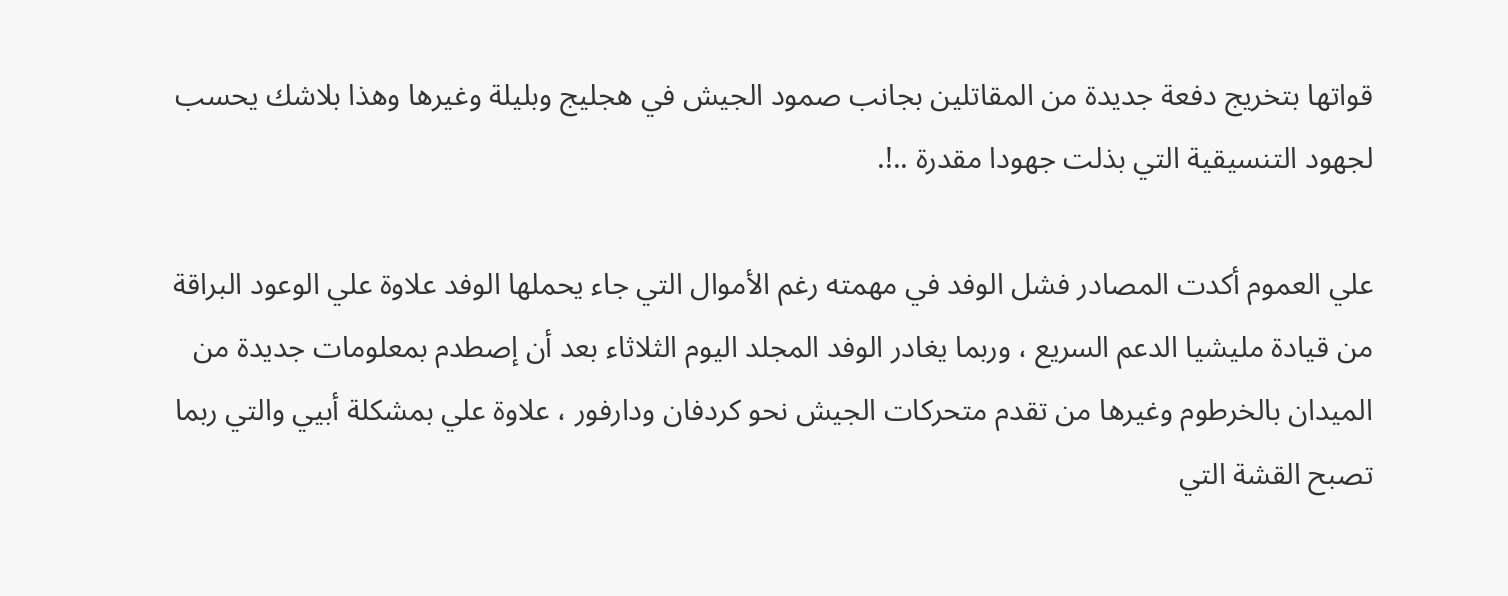قواتها بتخريج دفعة جديدة من المقاتلين بجانب صمود الجيش في هجليج وبليلة وغيرها وهذا بلاشك يحسب لجهود التنسيقية التي بذلت جهودا مقدرة ..!.

علي العموم أكدت المصادر فشل الوفد في مهمته رغم الأموال التي جاء يحملها الوفد علاوة علي الوعود البراقة من قيادة مليشيا الدعم السريع ، وربما يغادر الوفد المجلد اليوم الثلاثاء بعد أن إصطدم بمعلومات جديدة من الميدان بالخرطوم وغيرها من تقدم متحركات الجيش نحو كردفان ودارفور ، علاوة علي بمشكلة أبيي والتي ربما تصبح القشة التي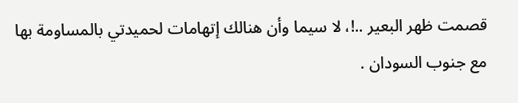قصمت ظهر البعير ..!، لا سيما وأن هنالك إتهامات لحميدتي بالمساومة بها مع جنوب السودان .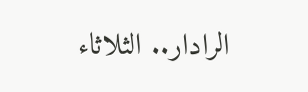الرادار.. الثلاثاء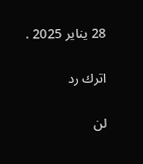28 يناير 2025 .

اترك رد

لن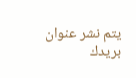يتم نشر عنوان بريدك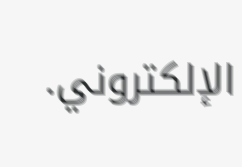الإلكتروني.